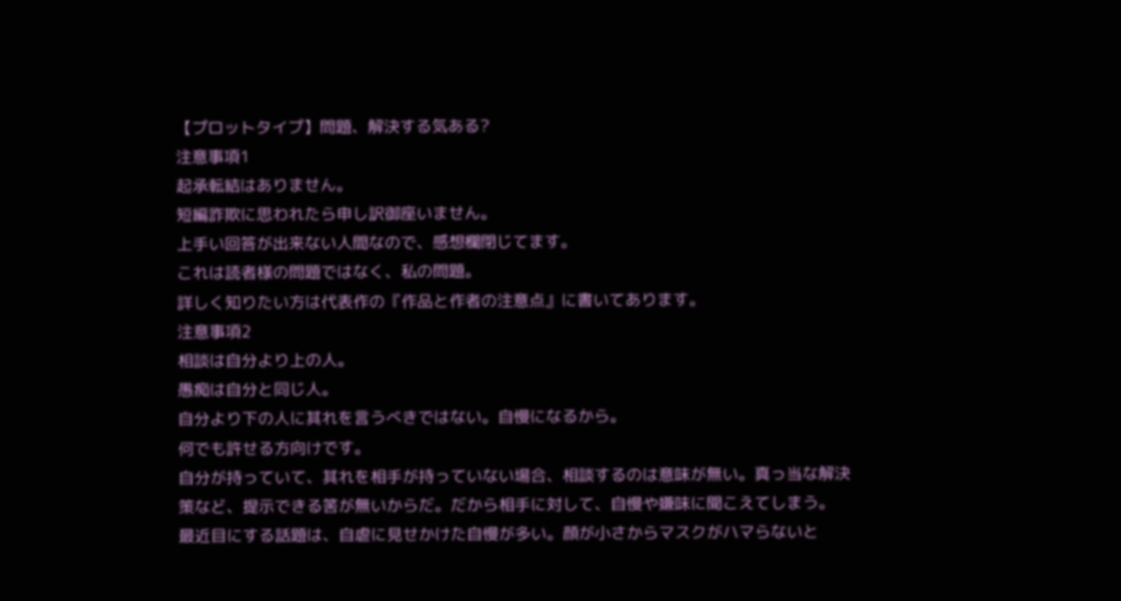【プロットタイプ】問題、解決する気ある?
注意事項1
起承転結はありません。
短編詐欺に思われたら申し訳御座いません。
上手い回答が出来ない人間なので、感想欄閉じてます。
これは読者様の問題ではなく、私の問題。
詳しく知りたい方は代表作の『作品と作者の注意点』に書いてあります。
注意事項2
相談は自分より上の人。
愚痴は自分と同じ人。
自分より下の人に其れを言うべきではない。自慢になるから。
何でも許せる方向けです。
自分が持っていて、其れを相手が持っていない場合、相談するのは意味が無い。真っ当な解決策など、提示できる筈が無いからだ。だから相手に対して、自慢や嫌味に聞こえてしまう。
最近目にする話題は、自虐に見せかけた自慢が多い。顔が小さからマスクがハマらないと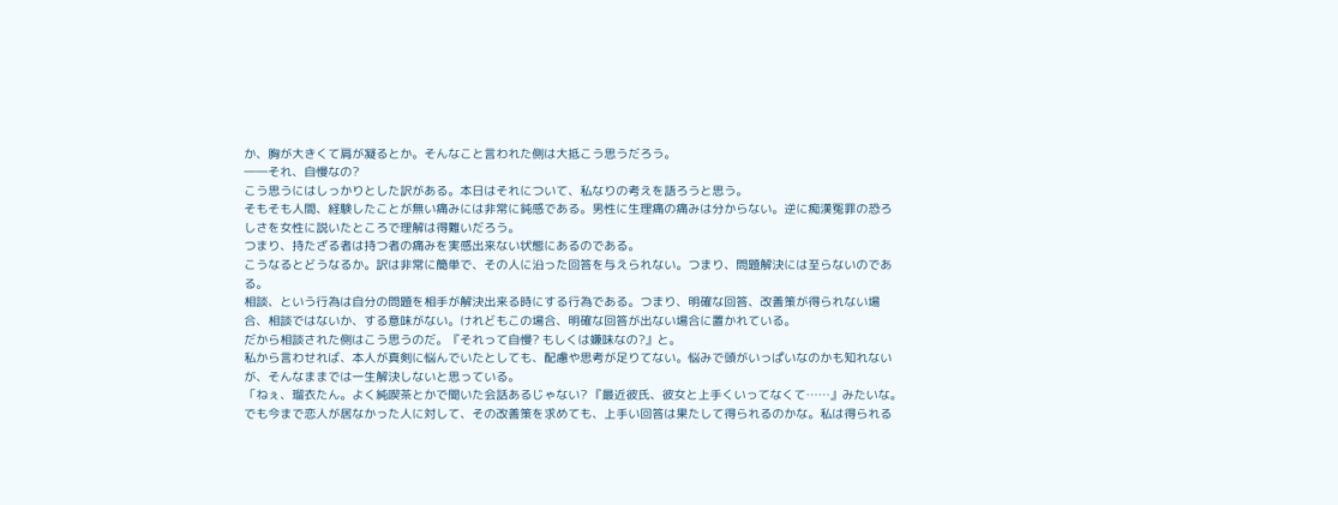か、胸が大きくて肩が凝るとか。そんなこと言われた側は大抵こう思うだろう。
――それ、自慢なの?
こう思うにはしっかりとした訳がある。本日はそれについて、私なりの考えを語ろうと思う。
そもそも人間、経験したことが無い痛みには非常に鈍感である。男性に生理痛の痛みは分からない。逆に痴漢冤罪の恐ろしさを女性に説いたところで理解は得難いだろう。
つまり、持たざる者は持つ者の痛みを実感出来ない状態にあるのである。
こうなるとどうなるか。訳は非常に簡単で、その人に沿った回答を与えられない。つまり、問題解決には至らないのである。
相談、という行為は自分の問題を相手が解決出来る時にする行為である。つまり、明確な回答、改善策が得られない場合、相談ではないか、する意味がない。けれどもこの場合、明確な回答が出ない場合に置かれている。
だから相談された側はこう思うのだ。『それって自慢? もしくは嫌味なの?』と。
私から言わせれば、本人が真剣に悩んでいたとしても、配慮や思考が足りてない。悩みで頭がいっぱいなのかも知れないが、そんなままでは一生解決しないと思っている。
「ねぇ、瑠衣たん。よく純喫茶とかで聞いた会話あるじゃない? 『最近彼氏、彼女と上手くいってなくて……』みたいな。
でも今まで恋人が居なかった人に対して、その改善策を求めても、上手い回答は果たして得られるのかな。私は得られる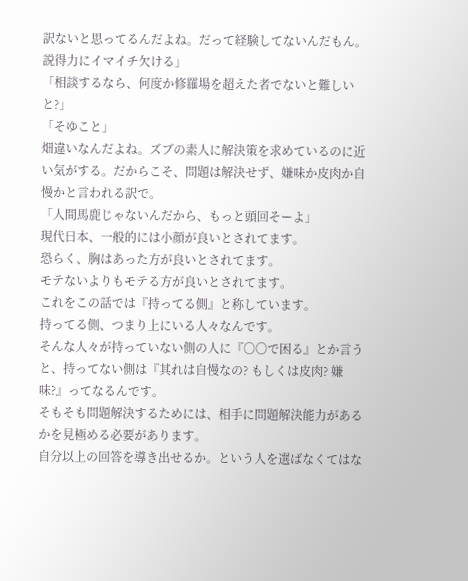訳ないと思ってるんだよね。だって経験してないんだもん。説得力にイマイチ欠ける」
「相談するなら、何度か修羅場を超えた者でないと難しいと?」
「そゆこと」
畑違いなんだよね。ズブの素人に解決策を求めているのに近い気がする。だからこそ、問題は解決せず、嫌味か皮肉か自慢かと言われる訳で。
「人間馬鹿じゃないんだから、もっと頭回そーよ」
現代日本、一般的には小顔が良いとされてます。
恐らく、胸はあった方が良いとされてます。
モテないよりもモテる方が良いとされてます。
これをこの話では『持ってる側』と称しています。
持ってる側、つまり上にいる人々なんです。
そんな人々が持っていない側の人に『〇〇で困る』とか言うと、持ってない側は『其れは自慢なの? もしくは皮肉? 嫌味?』ってなるんです。
そもそも問題解決するためには、相手に問題解決能力があるかを見極める必要があります。
自分以上の回答を導き出せるか。という人を選ばなくてはな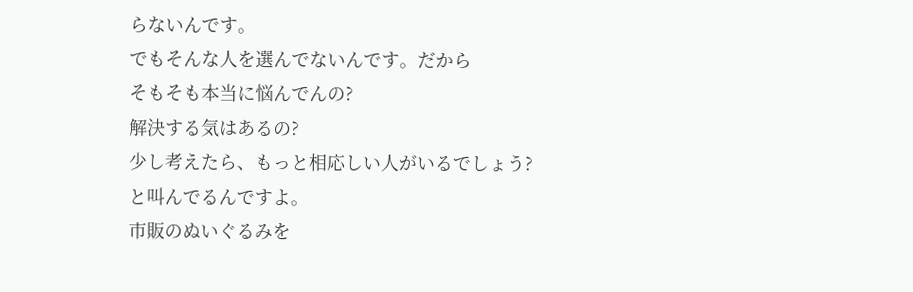らないんです。
でもそんな人を選んでないんです。だから
そもそも本当に悩んでんの?
解決する気はあるの?
少し考えたら、もっと相応しい人がいるでしょう?
と叫んでるんですよ。
市販のぬいぐるみを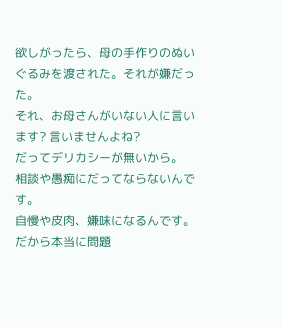欲しがったら、母の手作りのぬいぐるみを渡された。それが嫌だった。
それ、お母さんがいない人に言います? 言いませんよね?
だってデリカシーが無いから。
相談や愚痴にだってならないんです。
自慢や皮肉、嫌味になるんです。
だから本当に問題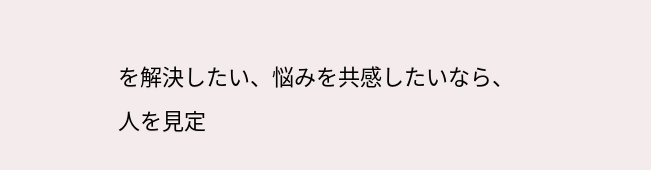を解決したい、悩みを共感したいなら、人を見定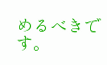めるべきです。